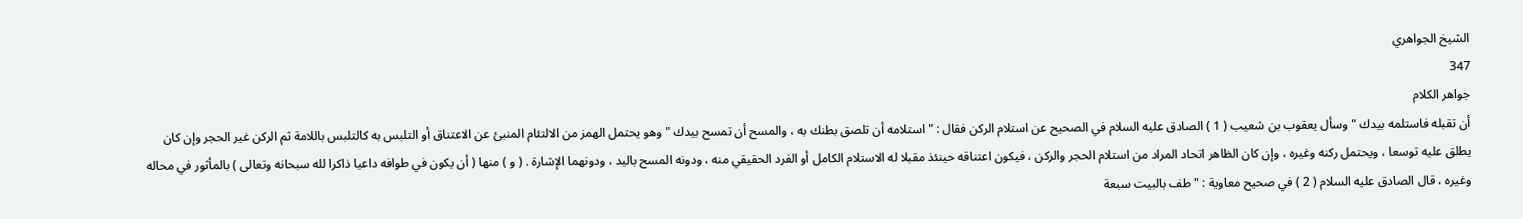الشيخ الجواهري
347
جواهر الكلام
أن تقبله فاستلمه بيدك " وسأل يعقوب بن شعيب ( 1 ) الصادق عليه السلام في الصحيح عن استلام الركن فقال : " استلامه أن تلصق بطنك به ، والمسح أن تمسح بيدك " وهو يحتمل الهمز من الالتئام المنبئ عن الاعتناق أو التلبس به كالتلبس باللامة ثم الركن غير الحجر وإن كان يطلق عليه توسعا ، ويحتمل ركنه وغيره ، وإن كان الظاهر اتحاد المراد من استلام الحجر والركن ، فيكون اعتناقه حينئذ مقبلا له الاستلام الكامل أو الفرد الحقيقي منه ، ودونه المسح باليد ، ودونهما الإشارة . ( و ) منها ( أن يكون في طوافه داعيا ذاكرا لله سبحانه وتعالى ) بالمأثور في محاله وغيره ، قال الصادق عليه السلام ( 2 ) في صحيح معاوية : " طف بالبيت سبعة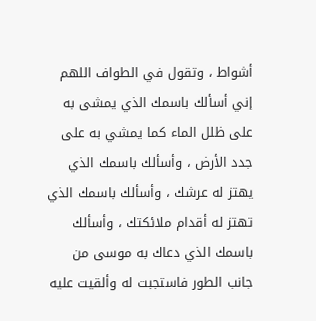أشواط ، وتقول في الطواف اللهم إني أسألك باسمك الذي يمشى به على ظلل الماء كما يمشي به على جدد الأرض ، وأسألك باسمك الذي يهتز له عرشك ، وأسألك باسمك الذي تهتز له أقدام ملائكتك ، وأسألك باسمك الذي دعاك به موسى من جانب الطور فاستجبت له وألقيت عليه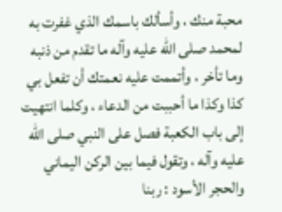محبة منك ، وأسألك باسمك الذي غفرت به لمحمد صلى الله عليه وآله ما تقدم من ذنبه وما تأخر ، وأتممت عليه نعمتك أن تفعل بي كذا وكذا ما أحببت من الدعاء ، وكلما انتهيت إلى باب الكعبة فصل على النبي صلى الله عليه وآله ، وتقول فيما بين الركن اليماني والحجر الأسود : ربنا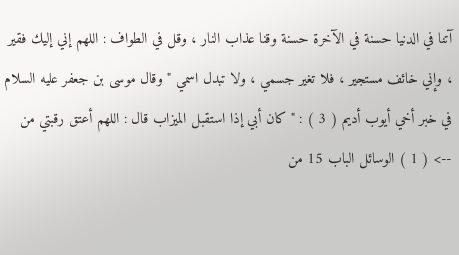آتنا في الدنيا حسنة في الآخرة حسنة وقنا عذاب النار ، وقل في الطواف : اللهم إني إليك فقير ، وإني خائف مستجير ، فلا تغير جسمي ، ولا تبدل اسمي " وقال موسى بن جعفر عليه السلام في خبر أخي أيوب أديم ( 3 ) : " كان أبي إذا استقبل الميزاب قال : اللهم أعتق رقبتي من
--> ( 1 ) الوسائل الباب 15 من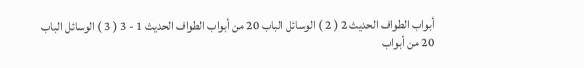أبواب الطواف الحديث 2 ( 2 ) الوسائل الباب 20 من أبواب الطواف الحديث 1 - 3 ( 3 ) الوسائل الباب 20 من أبواب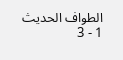الطواف الحديث 1 - 3